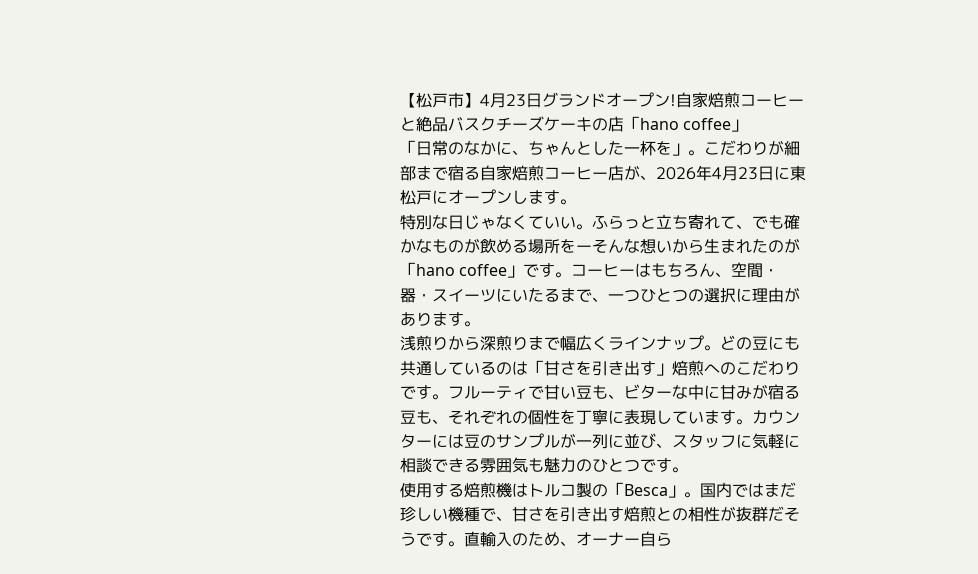【松戸市】4月23日グランドオープン!自家焙煎コーヒーと絶品バスクチーズケーキの店「hano coffee」
「日常のなかに、ちゃんとした一杯を」。こだわりが細部まで宿る自家焙煎コーヒー店が、2026年4月23日に東松戸にオープンします。
特別な日じゃなくていい。ふらっと立ち寄れて、でも確かなものが飲める場所をーそんな想いから生まれたのが「hano coffee」です。コーヒーはもちろん、空間・器・スイーツにいたるまで、一つひとつの選択に理由があります。
浅煎りから深煎りまで幅広くラインナップ。どの豆にも共通しているのは「甘さを引き出す」焙煎へのこだわりです。フルーティで甘い豆も、ビターな中に甘みが宿る豆も、それぞれの個性を丁寧に表現しています。カウンターには豆のサンプルが一列に並び、スタッフに気軽に相談できる雰囲気も魅力のひとつです。
使用する焙煎機はトルコ製の「Besca」。国内ではまだ珍しい機種で、甘さを引き出す焙煎との相性が抜群だそうです。直輸入のため、オーナー自ら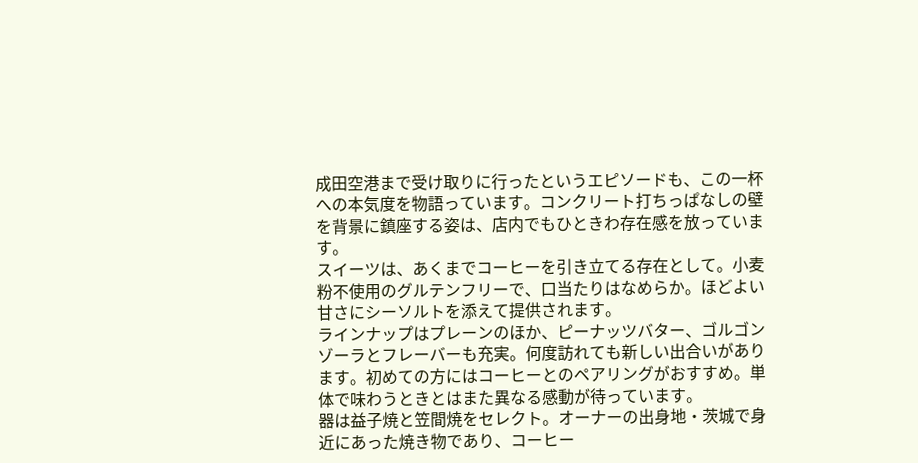成田空港まで受け取りに行ったというエピソードも、この一杯への本気度を物語っています。コンクリート打ちっぱなしの壁を背景に鎮座する姿は、店内でもひときわ存在感を放っています。
スイーツは、あくまでコーヒーを引き立てる存在として。小麦粉不使用のグルテンフリーで、口当たりはなめらか。ほどよい甘さにシーソルトを添えて提供されます。
ラインナップはプレーンのほか、ピーナッツバター、ゴルゴンゾーラとフレーバーも充実。何度訪れても新しい出合いがあります。初めての方にはコーヒーとのペアリングがおすすめ。単体で味わうときとはまた異なる感動が待っています。
器は益子焼と笠間焼をセレクト。オーナーの出身地・茨城で身近にあった焼き物であり、コーヒー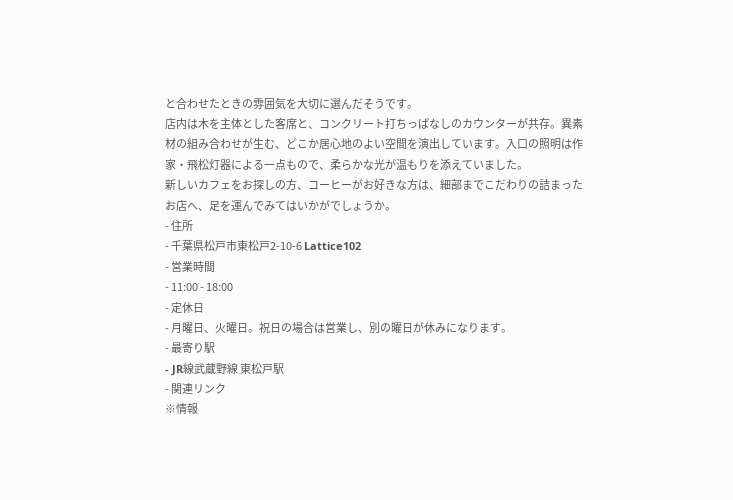と合わせたときの雰囲気を大切に選んだそうです。
店内は木を主体とした客席と、コンクリート打ちっぱなしのカウンターが共存。異素材の組み合わせが生む、どこか居心地のよい空間を演出しています。入口の照明は作家・飛松灯器による一点もので、柔らかな光が温もりを添えていました。
新しいカフェをお探しの方、コーヒーがお好きな方は、細部までこだわりの詰まったお店へ、足を運んでみてはいかがでしょうか。
- 住所
- 千葉県松戸市東松戸2-10-6 Lattice102
- 営業時間
- 11:00 - 18:00
- 定休日
- 月曜日、火曜日。祝日の場合は営業し、別の曜日が休みになります。
- 最寄り駅
- JR線武蔵野線 東松戸駅
- 関連リンク
※情報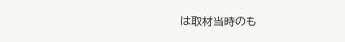は取材当時のも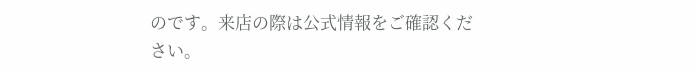のです。来店の際は公式情報をご確認ください。